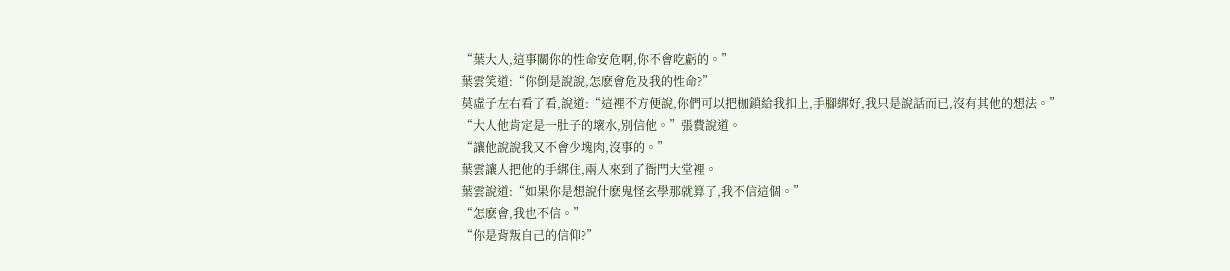“葉大人,這事關你的性命安危啊,你不會吃虧的。”
葉雲笑道:“你倒是說說,怎麽會危及我的性命?”
莫虛子左右看了看,說道:“這裡不方便說,你們可以把枷鎖給我扣上,手腳綁好,我只是說話而已,沒有其他的想法。”
“大人他肯定是一肚子的壞水,別信他。”張費說道。
“讓他說說我又不會少塊肉,沒事的。”
葉雲讓人把他的手綁住,兩人來到了衙門大堂裡。
葉雲說道:“如果你是想說什麽鬼怪玄學那就算了,我不信這個。”
“怎麽會,我也不信。”
“你是背叛自己的信仰?”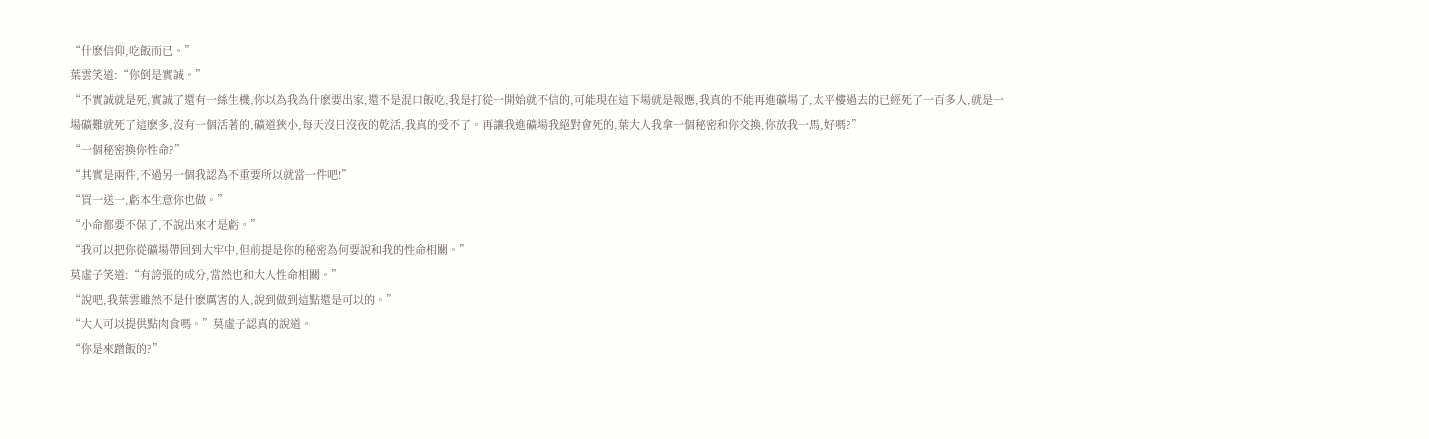“什麽信仰,吃飯而已。”
葉雲笑道:“你倒是實誠。”
“不實誠就是死,實誠了還有一絲生機,你以為我為什麽要出家,還不是混口飯吃,我是打從一開始就不信的,可能現在這下場就是報應,我真的不能再進礦場了,太平樓過去的已經死了一百多人,就是一場礦難就死了這麽多,沒有一個活著的,礦道狹小,每天沒日沒夜的乾活,我真的受不了。再讓我進礦場我絕對會死的,葉大人我拿一個秘密和你交換,你放我一馬,好嗎?”
“一個秘密換你性命?”
“其實是兩件,不過另一個我認為不重要所以就當一件吧!”
“買一送一,虧本生意你也做。”
“小命都要不保了,不說出來才是虧。”
“我可以把你從礦場帶回到大牢中,但前提是你的秘密為何要說和我的性命相關。”
莫虛子笑道:“有誇張的成分,當然也和大人性命相關。”
“說吧,我葉雲雖然不是什麽厲害的人,說到做到這點還是可以的。”
“大人可以提供點肉食嗎。”莫虛子認真的說道。
“你是來蹭飯的?”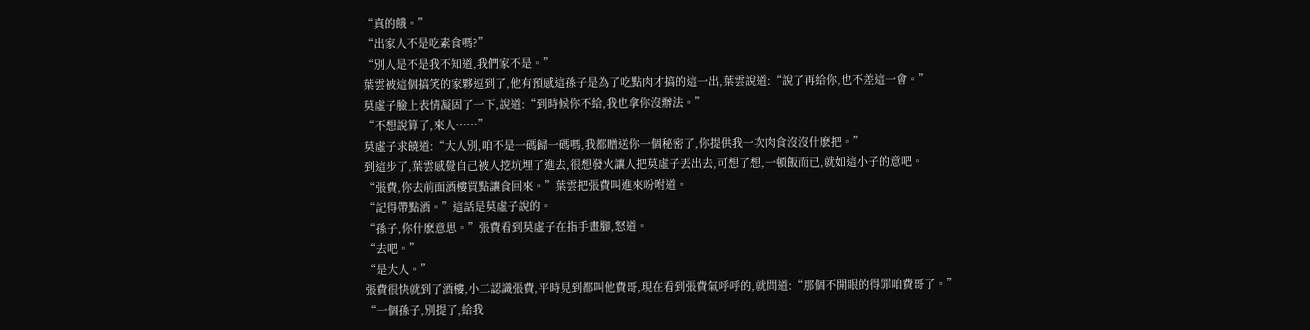“真的餓。”
“出家人不是吃素食嗎?”
“別人是不是我不知道,我們家不是。”
葉雲被這個搞笑的家夥逗到了,他有預感這孫子是為了吃點肉才搞的這一出,葉雲說道:“說了再給你,也不差這一會。”
莫虛子臉上表情凝固了一下,說道:“到時候你不給,我也拿你沒辦法。”
“不想說算了,來人……”
莫虛子求饒道:“大人別,咱不是一碼歸一碼嗎,我都贈送你一個秘密了,你提供我一次肉食沒沒什麽把。”
到這步了,葉雲感覺自己被人挖坑埋了進去,很想發火讓人把莫虛子丟出去,可想了想,一頓飯而已,就如這小子的意吧。
“張費,你去前面酒樓買點讓食回來。”葉雲把張費叫進來吩咐道。
“記得帶點酒。”這話是莫虛子說的。
“孫子,你什麽意思。”張費看到莫虛子在指手畫腳,怒道。
“去吧。”
“是大人。”
張費很快就到了酒樓,小二認識張費,平時見到都叫他費哥,現在看到張費氣呼呼的,就問道:“那個不開眼的得罪咱費哥了。”
“一個孫子,別提了,給我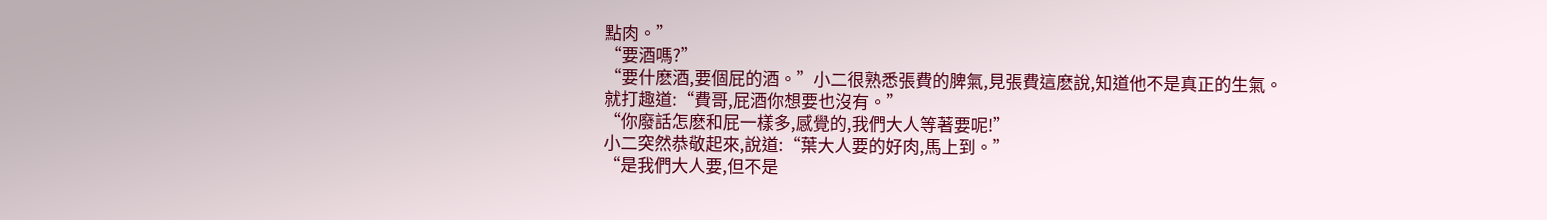點肉。”
“要酒嗎?”
“要什麽酒,要個屁的酒。”小二很熟悉張費的脾氣,見張費這麽說,知道他不是真正的生氣。
就打趣道:“費哥,屁酒你想要也沒有。”
“你廢話怎麽和屁一樣多,感覺的,我們大人等著要呢!”
小二突然恭敬起來,說道:“葉大人要的好肉,馬上到。”
“是我們大人要,但不是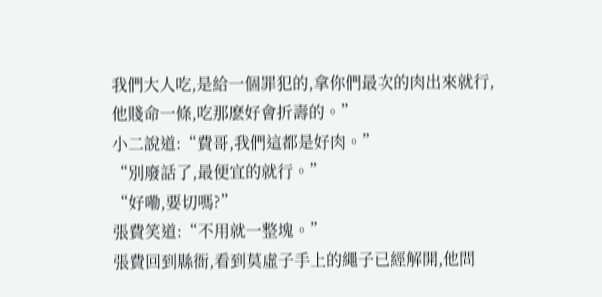我們大人吃,是給一個罪犯的,拿你們最次的肉出來就行,他賤命一條,吃那麽好會折壽的。”
小二說道:“費哥,我們這都是好肉。”
“別廢話了,最便宜的就行。”
“好嘞,要切嗎?”
張費笑道:“不用就一整塊。”
張費回到縣衙,看到莫虛子手上的繩子已經解開,他問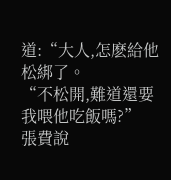道:“大人,怎麽給他松綁了。
“不松開,難道還要我喂他吃飯嗎?”
張費說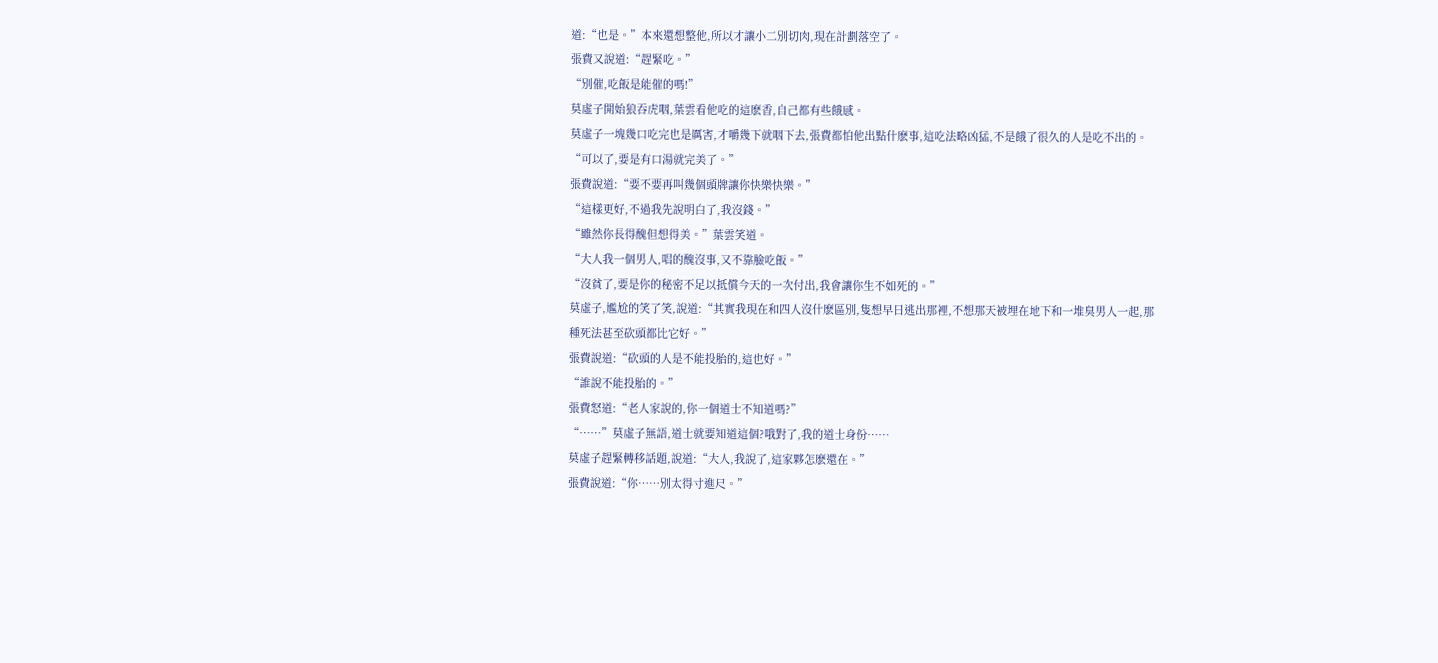道:“也是。”本來還想整他,所以才讓小二別切肉,現在計劃落空了。
張費又說道:“趕緊吃。”
“別催,吃飯是能催的嗎!”
莫虛子開始狼吞虎咽,葉雲看他吃的這麽香,自己都有些餓感。
莫虛子一塊幾口吃完也是厲害,才嚼幾下就咽下去,張費都怕他出點什麽事,這吃法略凶猛,不是餓了很久的人是吃不出的。
“可以了,要是有口湯就完美了。”
張費說道:“要不要再叫幾個頭牌讓你快樂快樂。”
“這樣更好,不過我先說明白了,我沒錢。”
“雖然你長得醜但想得美。”葉雲笑道。
“大人我一個男人,唱的醜沒事,又不靠臉吃飯。”
“沒貧了,要是你的秘密不足以抵償今天的一次付出,我會讓你生不如死的。”
莫虛子,尷尬的笑了笑,說道:“其實我現在和四人沒什麽區別,隻想早日逃出那裡,不想那天被埋在地下和一堆臭男人一起,那種死法甚至砍頭都比它好。”
張費說道:“砍頭的人是不能投胎的,這也好。”
“誰說不能投胎的。”
張費怒道:“老人家說的,你一個道士不知道嗎?”
“……”莫虛子無語,道士就要知道這個?哦對了,我的道士身份……
莫虛子趕緊轉移話題,說道:“大人,我說了,這家夥怎麽還在。”
張費說道:“你……別太得寸進尺。”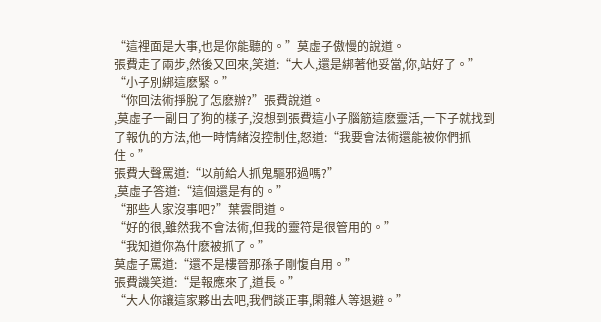“這裡面是大事,也是你能聽的。”莫虛子傲慢的說道。
張費走了兩步,然後又回來,笑道:“大人,還是綁著他妥當,你,站好了。”
“小子別綁這麽緊。”
“你回法術掙脫了怎麽辦?”張費說道。
,莫虛子一副日了狗的樣子,沒想到張費這小子腦筋這麽靈活,一下子就找到了報仇的方法,他一時情緒沒控制住,怒道:“我要會法術還能被你們抓住。”
張費大聲罵道:“以前給人抓鬼驅邪過嗎?”
,莫虛子答道:“這個還是有的。”
“那些人家沒事吧?”葉雲問道。
“好的很,雖然我不會法術,但我的靈符是很管用的。”
“我知道你為什麽被抓了。”
莫虛子罵道:“還不是樓晉那孫子剛愎自用。”
張費譏笑道:“是報應來了,道長。”
“大人你讓這家夥出去吧,我們談正事,閑雜人等退避。”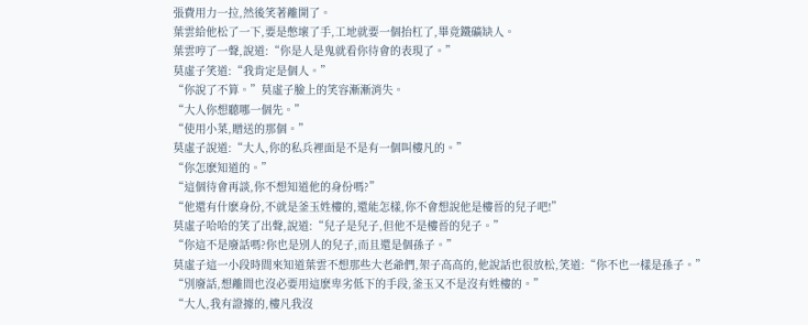張費用力一拉,然後笑著離開了。
葉雲給他松了一下,要是憋壞了手,工地就要一個抬杠了,畢竟鐵礦缺人。
葉雲哼了一聲,說道:“你是人是鬼就看你待會的表現了。”
莫虛子笑道:“我肯定是個人。”
“你說了不算。”莫虛子臉上的笑容漸漸消失。
“大人你想聽哪一個先。”
“使用小菜,贈送的那個。”
莫虛子說道:“大人,你的私兵裡面是不是有一個叫樓凡的。”
“你怎麽知道的。”
“這個待會再談,你不想知道他的身份嗎?”
“他還有什麽身份,不就是釜玉姓樓的,還能怎樣,你不會想說他是樓晉的兒子吧!”
莫虛子哈哈的笑了出聲,說道:“兒子是兒子,但他不是樓晉的兒子。”
“你這不是廢話嗎?你也是別人的兒子,而且還是個孫子。”
莫虛子這一小段時間來知道葉雲不想那些大老爺們,架子高高的,他說話也很放松,笑道:“你不也一樣是孫子。”
“別廢話,想離間也沒必要用這麽卑劣低下的手段,釜玉又不是沒有姓樓的。”
“大人,我有證據的,樓凡我沒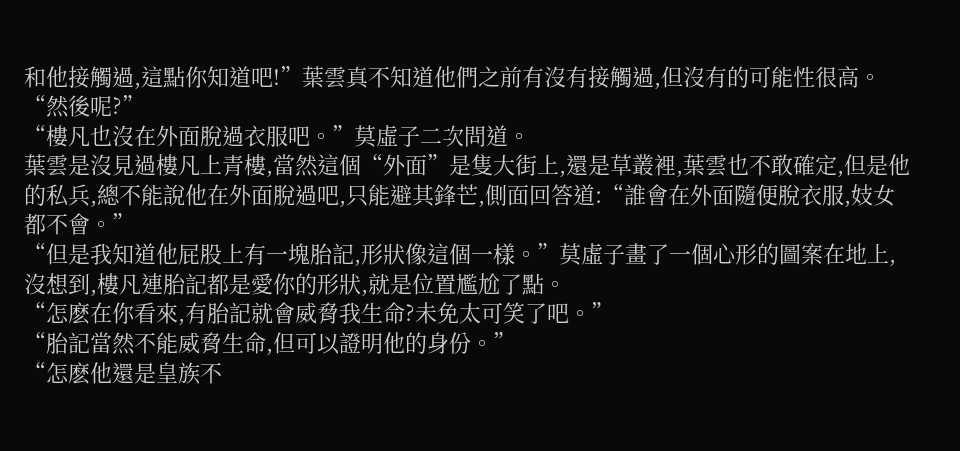和他接觸過,這點你知道吧!”葉雲真不知道他們之前有沒有接觸過,但沒有的可能性很高。
“然後呢?”
“樓凡也沒在外面脫過衣服吧。”莫虛子二次問道。
葉雲是沒見過樓凡上青樓,當然這個“外面”是隻大街上,還是草叢裡,葉雲也不敢確定,但是他的私兵,總不能說他在外面脫過吧,只能避其鋒芒,側面回答道:“誰會在外面隨便脫衣服,妓女都不會。”
“但是我知道他屁股上有一塊胎記,形狀像這個一樣。”莫虛子畫了一個心形的圖案在地上,沒想到,樓凡連胎記都是愛你的形狀,就是位置尷尬了點。
“怎麽在你看來,有胎記就會威脅我生命?未免太可笑了吧。”
“胎記當然不能威脅生命,但可以證明他的身份。”
“怎麽他還是皇族不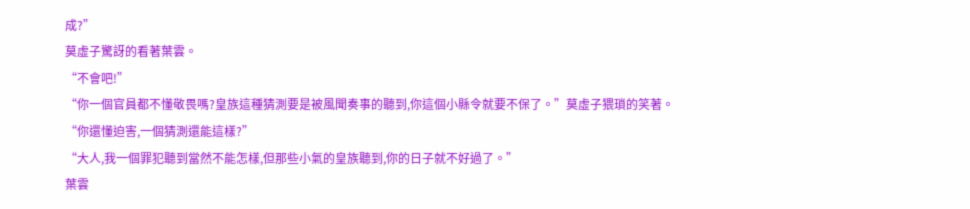成?”
莫虛子驚訝的看著葉雲。
“不會吧!”
“你一個官員都不懂敬畏嗎?皇族這種猜測要是被風聞奏事的聽到,你這個小縣令就要不保了。”莫虛子猥瑣的笑著。
“你還懂迫害,一個猜測還能這樣?”
“大人,我一個罪犯聽到當然不能怎樣,但那些小氣的皇族聽到,你的日子就不好過了。”
葉雲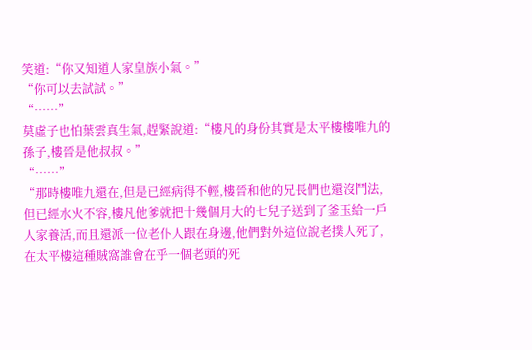笑道:“你又知道人家皇族小氣。”
“你可以去試試。”
“……”
莫虛子也怕葉雲真生氣,趕緊說道:“樓凡的身份其實是太平樓樓唯九的孫子,樓晉是他叔叔。”
“……”
“那時樓唯九還在,但是已經病得不輕,樓晉和他的兄長們也還沒鬥法,但已經水火不容,樓凡他爹就把十幾個月大的七兒子送到了釜玉給一戶人家養活,而且還派一位老仆人跟在身邊,他們對外這位說老撲人死了,在太平樓這種賊窩誰會在乎一個老頭的死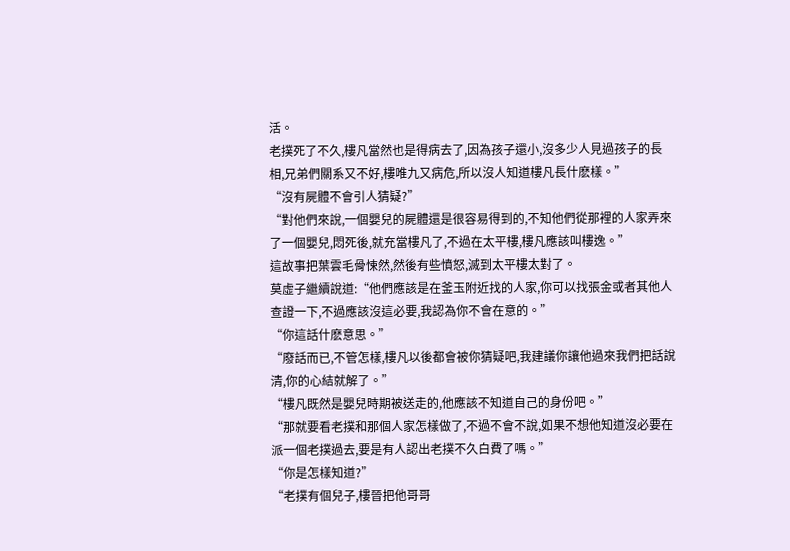活。
老撲死了不久,樓凡當然也是得病去了,因為孩子還小,沒多少人見過孩子的長相,兄弟們關系又不好,樓唯九又病危,所以沒人知道樓凡長什麽樣。”
“沒有屍體不會引人猜疑?”
“對他們來說,一個嬰兒的屍體還是很容易得到的,不知他們從那裡的人家弄來了一個嬰兒,悶死後,就充當樓凡了,不過在太平樓,樓凡應該叫樓逸。”
這故事把葉雲毛骨悚然,然後有些憤怒,滅到太平樓太對了。
莫虛子繼續說道:“他們應該是在釜玉附近找的人家,你可以找張金或者其他人查證一下,不過應該沒這必要,我認為你不會在意的。”
“你這話什麽意思。”
“廢話而已,不管怎樣,樓凡以後都會被你猜疑吧,我建議你讓他過來我們把話說清,你的心結就解了。”
“樓凡既然是嬰兒時期被送走的,他應該不知道自己的身份吧。”
“那就要看老撲和那個人家怎樣做了,不過不會不說,如果不想他知道沒必要在派一個老撲過去,要是有人認出老撲不久白費了嗎。”
“你是怎樣知道?”
“老撲有個兒子,樓晉把他哥哥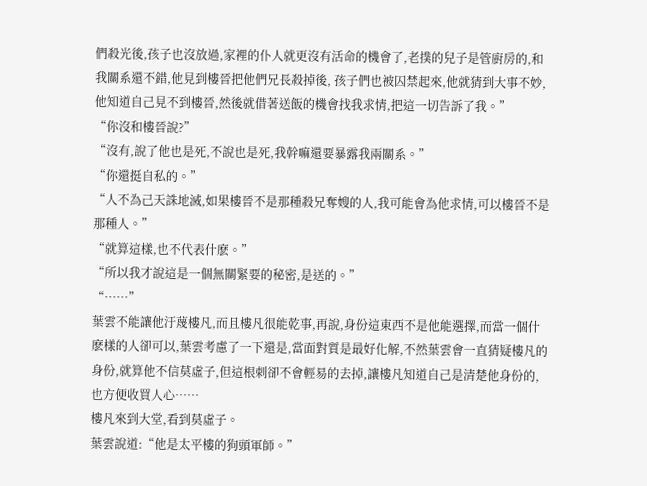們殺光後,孩子也沒放過,家裡的仆人就更沒有活命的機會了,老撲的兒子是管廚房的,和我關系還不錯,他見到樓晉把他們兄長殺掉後, 孩子們也被囚禁起來,他就猜到大事不妙,他知道自己見不到樓晉,然後就借著送飯的機會找我求情,把這一切告訴了我。”
“你沒和樓晉說?”
“沒有,說了他也是死,不說也是死,我幹嘛還要暴露我兩關系。”
“你還挺自私的。”
“人不為己天誅地滅,如果樓晉不是那種殺兄奪嫂的人,我可能會為他求情,可以樓晉不是那種人。”
“就算這樣,也不代表什麽。”
“所以我才說這是一個無關緊要的秘密,是送的。”
“……”
葉雲不能讓他汙蔑樓凡,而且樓凡很能乾事,再說,身份這東西不是他能選擇,而當一個什麽樣的人卻可以,葉雲考慮了一下還是,當面對質是最好化解,不然葉雲會一直猜疑樓凡的身份,就算他不信莫虛子,但這根刺卻不會輕易的去掉,讓樓凡知道自己是清楚他身份的,也方便收買人心……
樓凡來到大堂,看到莫虛子。
葉雲說道:“他是太平樓的狗頭軍師。”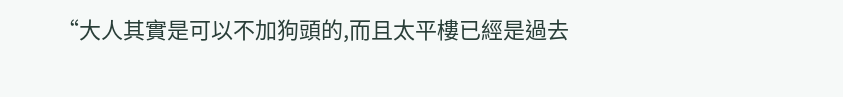“大人其實是可以不加狗頭的,而且太平樓已經是過去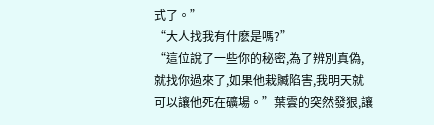式了。”
“大人找我有什麽是嗎?”
“這位說了一些你的秘密,為了辨別真偽,就找你過來了,如果他栽贓陷害,我明天就可以讓他死在礦場。”葉雲的突然發狠,讓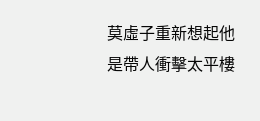莫虛子重新想起他是帶人衝擊太平樓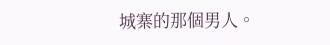城寨的那個男人。